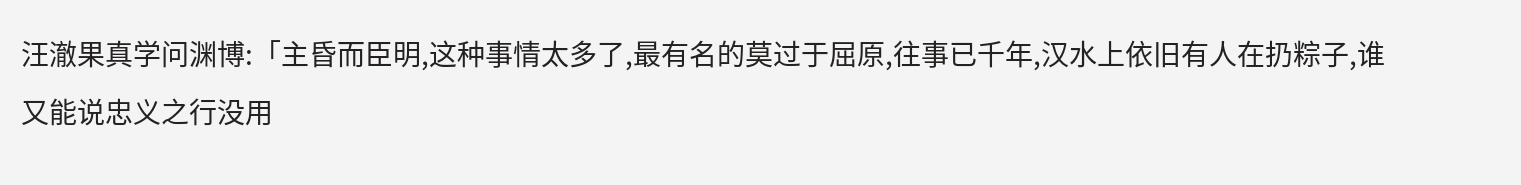汪澈果真学问渊博:「主昏而臣明,这种事情太多了,最有名的莫过于屈原,往事已千年,汉水上依旧有人在扔粽子,谁又能说忠义之行没用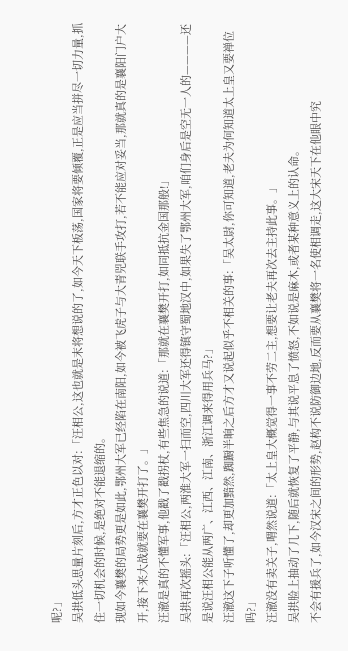呢?」
吴拱低头思量片刻后,方才正色以对:「汪相公,这也就是末将想说的了,如今天下板荡,国家将要倾覆,正是应当拼尽一切力量,抓住一切机会的时候,是绝对不能退缩的。
现如今襄樊的局势更是如此,鄂州大军已经陷在南阳,如今被飞虎子与大青兕联手攻打,若不能应对妥当,那就真的是襄阳门户大开,接下来大战就要在襄樊开打了。」
汪澈是真的不懂军事,他戳了戳拐杖,有些焦急的说道:「那就在襄樊开打,如同抵抗金国那般!」
吴拱再次摇头:「汪相公,两淮大军一扫而空,四川大军还得镇守蜀地汉中,如果失了鄂州大军,咱们身后是空无一人的————还是说汪相公能从两广、江西、江南、浙江调来得用兵马?」
汪澈这下子听懂了,却更加黯然,踟蹰半晌之后方才又说起似乎不相关的事:「吴太尉,你可知道,老夫为何知道太上皇又要禅位吗?」
汪澈没有卖关子,喟然说道:「太上皇大概觉得一事不劳二主,想要让老夫再次去主持此事。」
吴拱脸上抽动了几下,随后就恢复了平静,与其说平息了愤怒,不如说是麻木,或者某种意义上的认命。
不会有援兵了,如今汉宋之间的形势,赵构不说防御边地,反而要从襄樊将一名使相调走,这大宋天下在他眼中究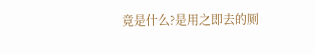竟是什么?是用之即去的厕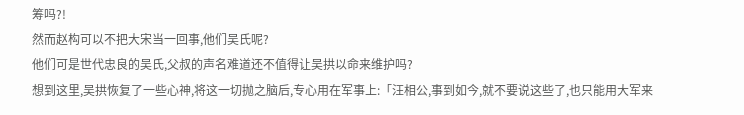筹吗?!
然而赵构可以不把大宋当一回事,他们吴氏呢?
他们可是世代忠良的吴氏,父叔的声名难道还不值得让吴拱以命来维护吗?
想到这里,吴拱恢复了一些心神,将这一切抛之脑后,专心用在军事上:「汪相公,事到如今,就不要说这些了,也只能用大军来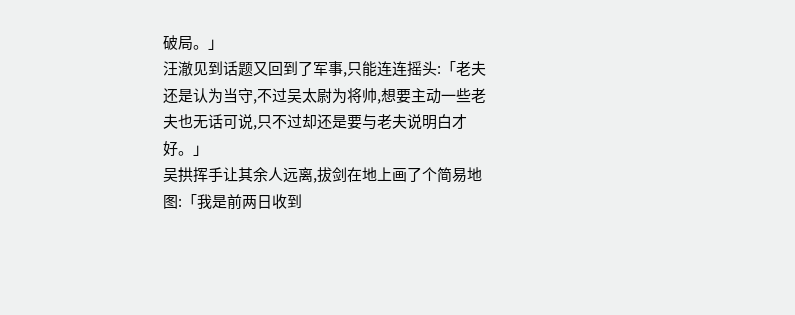破局。」
汪澈见到话题又回到了军事,只能连连摇头:「老夫还是认为当守,不过吴太尉为将帅,想要主动一些老夫也无话可说,只不过却还是要与老夫说明白才好。」
吴拱挥手让其余人远离,拔剑在地上画了个简易地图:「我是前两日收到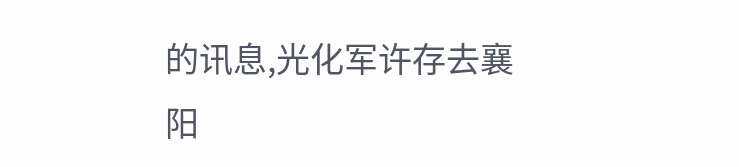的讯息,光化军许存去襄阳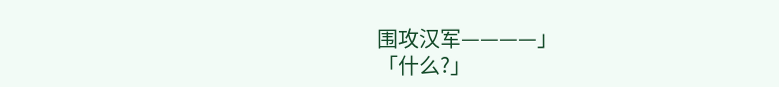围攻汉军————」
「什么?」